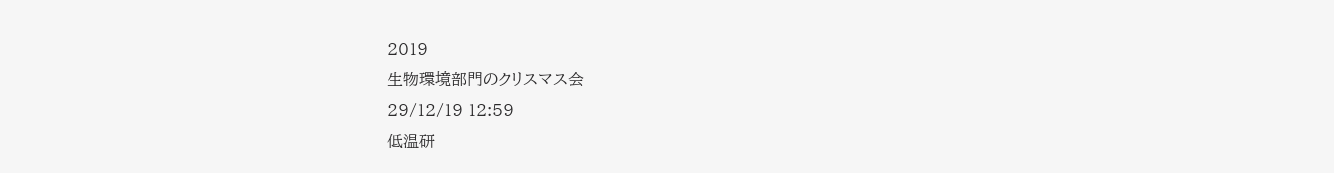2019
生物環境部門のクリスマス会
29/12/19 12:59
低温研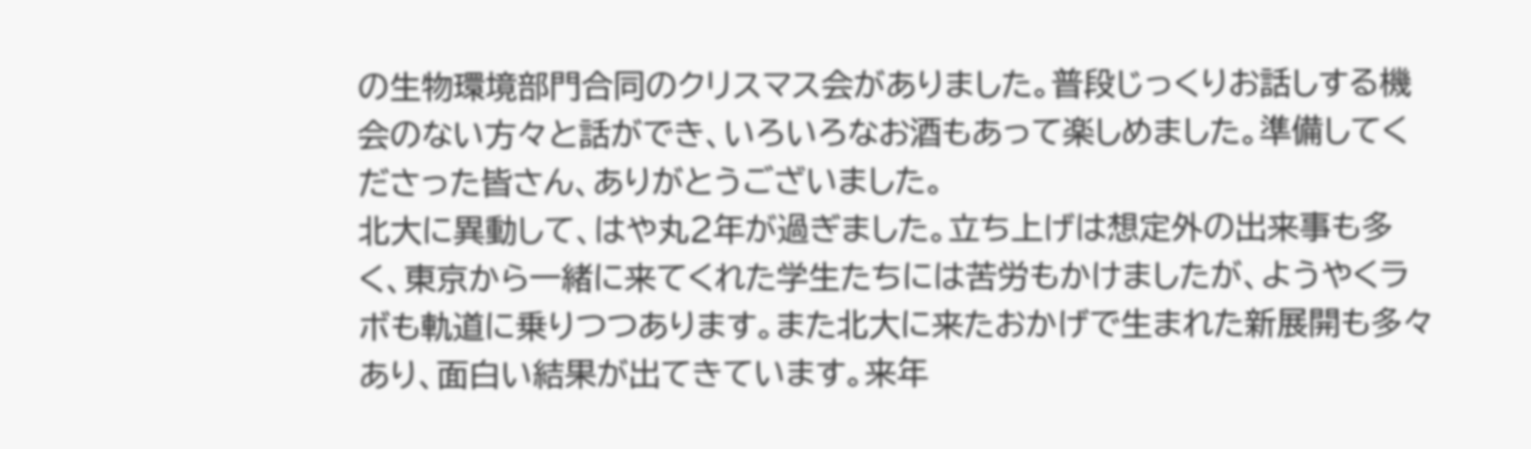の生物環境部門合同のクリスマス会がありました。普段じっくりお話しする機会のない方々と話ができ、いろいろなお酒もあって楽しめました。準備してくださった皆さん、ありがとうございました。
北大に異動して、はや丸2年が過ぎました。立ち上げは想定外の出来事も多く、東京から一緒に来てくれた学生たちには苦労もかけましたが、ようやくラボも軌道に乗りつつあります。また北大に来たおかげで生まれた新展開も多々あり、面白い結果が出てきています。来年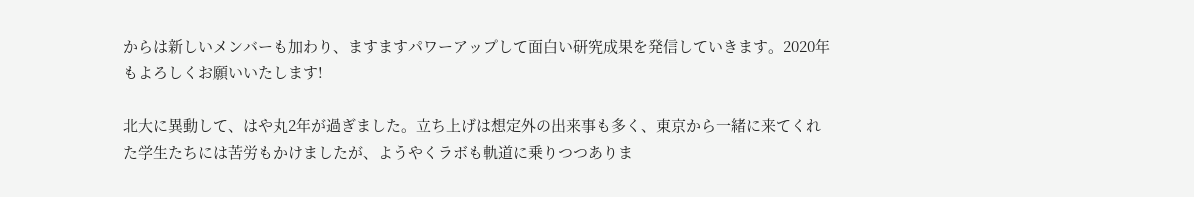からは新しいメンバーも加わり、ますますパワーアップして面白い研究成果を発信していきます。2020年もよろしくお願いいたします!

北大に異動して、はや丸2年が過ぎました。立ち上げは想定外の出来事も多く、東京から一緒に来てくれた学生たちには苦労もかけましたが、ようやくラボも軌道に乗りつつありま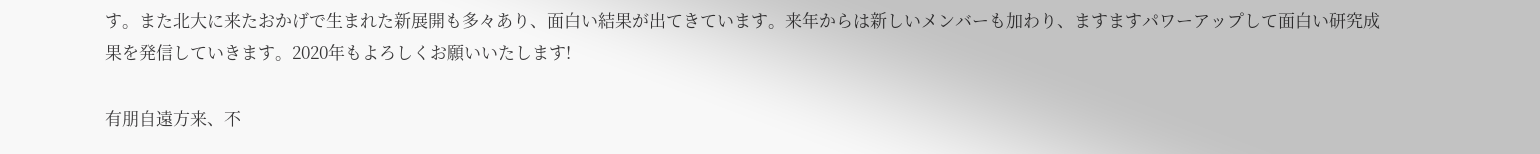す。また北大に来たおかげで生まれた新展開も多々あり、面白い結果が出てきています。来年からは新しいメンバーも加わり、ますますパワーアップして面白い研究成果を発信していきます。2020年もよろしくお願いいたします!

有朋自遠方来、不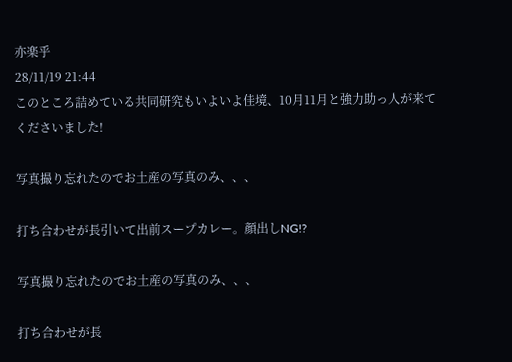亦楽乎
28/11/19 21:44
このところ詰めている共同研究もいよいよ佳境、10月11月と強力助っ人が来てくださいました!

写真撮り忘れたのでお土産の写真のみ、、、

打ち合わせが長引いて出前スープカレー。顔出しNG!?

写真撮り忘れたのでお土産の写真のみ、、、

打ち合わせが長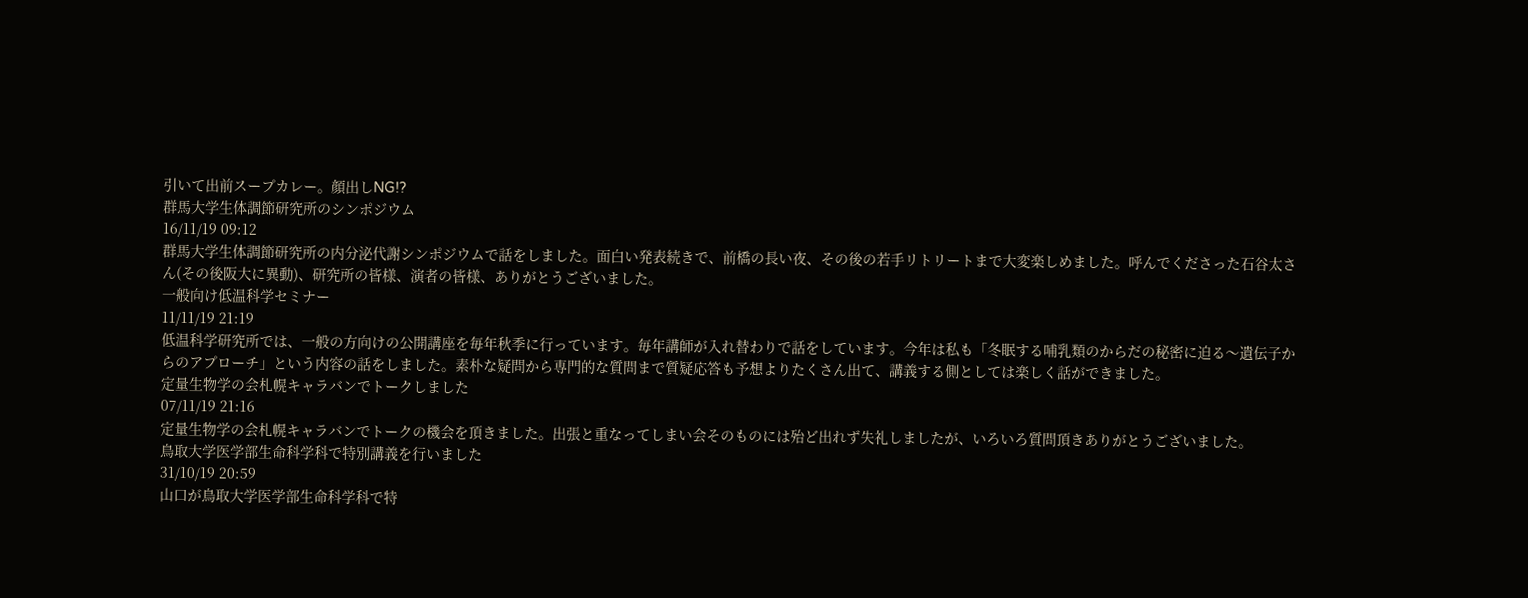引いて出前スープカレー。顔出しNG!?
群馬大学生体調節研究所のシンポジウム
16/11/19 09:12
群馬大学生体調節研究所の内分泌代謝シンポジウムで話をしました。面白い発表続きで、前橋の長い夜、その後の若手リトリートまで大変楽しめました。呼んでくださった石谷太さん(その後阪大に異動)、研究所の皆様、演者の皆様、ありがとうございました。
一般向け低温科学セミナー
11/11/19 21:19
低温科学研究所では、一般の方向けの公開講座を毎年秋季に行っています。毎年講師が入れ替わりで話をしています。今年は私も「冬眠する哺乳類のからだの秘密に迫る〜遺伝子からのアプローチ」という内容の話をしました。素朴な疑問から専門的な質問まで質疑応答も予想よりたくさん出て、講義する側としては楽しく話ができました。
定量生物学の会札幌キャラバンでトークしました
07/11/19 21:16
定量生物学の会札幌キャラバンでトークの機会を頂きました。出張と重なってしまい会そのものには殆ど出れず失礼しましたが、いろいろ質問頂きありがとうございました。
鳥取大学医学部生命科学科で特別講義を行いました
31/10/19 20:59
山口が鳥取大学医学部生命科学科で特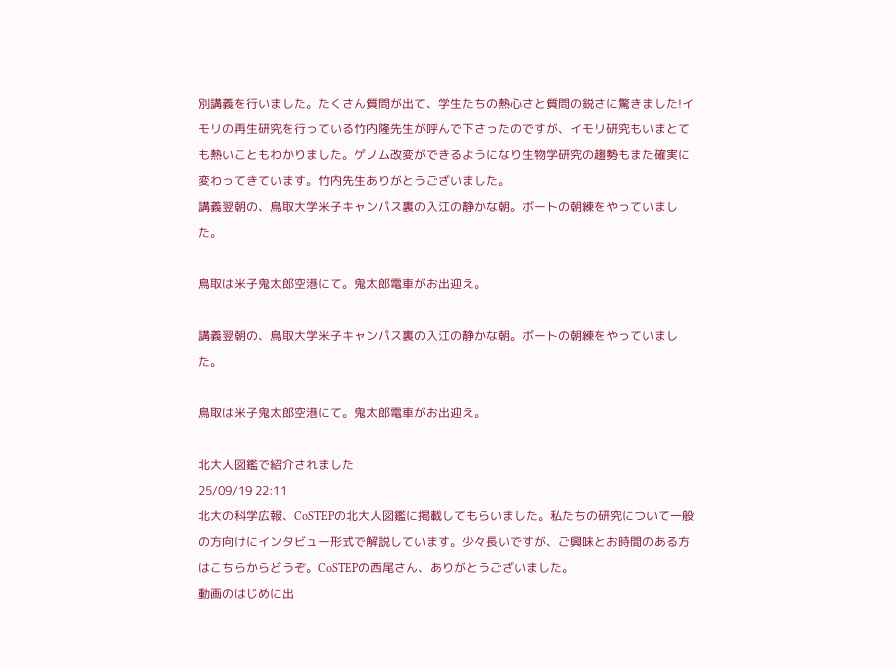別講義を行いました。たくさん質問が出て、学生たちの熱心さと質問の鋭さに驚きました!イモリの再生研究を行っている竹内隆先生が呼んで下さったのですが、イモリ研究もいまとても熱いこともわかりました。ゲノム改変ができるようになり生物学研究の趨勢もまた確実に変わってきています。竹内先生ありがとうございました。
講義翌朝の、鳥取大学米子キャンパス裏の入江の静かな朝。ボートの朝練をやっていました。

鳥取は米子鬼太郎空港にて。鬼太郎電車がお出迎え。

講義翌朝の、鳥取大学米子キャンパス裏の入江の静かな朝。ボートの朝練をやっていました。

鳥取は米子鬼太郎空港にて。鬼太郎電車がお出迎え。

北大人図鑑で紹介されました
25/09/19 22:11
北大の科学広報、CoSTEPの北大人図鑑に掲載してもらいました。私たちの研究について一般の方向けにインタビュー形式で解説しています。少々長いですが、ご興味とお時間のある方はこちらからどうぞ。CoSTEPの西尾さん、ありがとうございました。
動画のはじめに出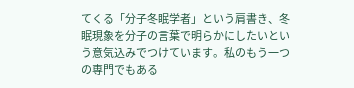てくる「分子冬眠学者」という肩書き、冬眠現象を分子の言葉で明らかにしたいという意気込みでつけています。私のもう一つの専門でもある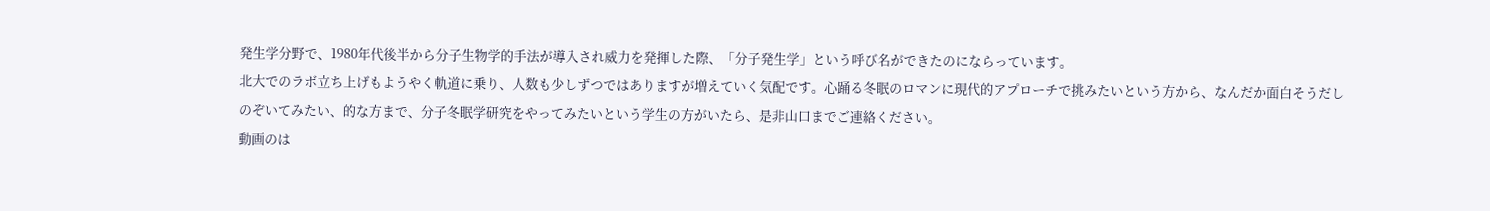発生学分野で、1980年代後半から分子生物学的手法が導入され威力を発揮した際、「分子発生学」という呼び名ができたのにならっています。
北大でのラボ立ち上げもようやく軌道に乗り、人数も少しずつではありますが増えていく気配です。心踊る冬眠のロマンに現代的アプローチで挑みたいという方から、なんだか面白そうだしのぞいてみたい、的な方まで、分子冬眠学研究をやってみたいという学生の方がいたら、是非山口までご連絡ください。
動画のは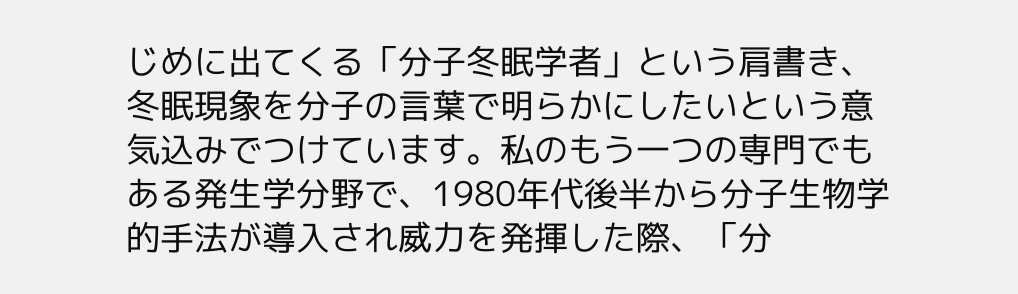じめに出てくる「分子冬眠学者」という肩書き、冬眠現象を分子の言葉で明らかにしたいという意気込みでつけています。私のもう一つの専門でもある発生学分野で、1980年代後半から分子生物学的手法が導入され威力を発揮した際、「分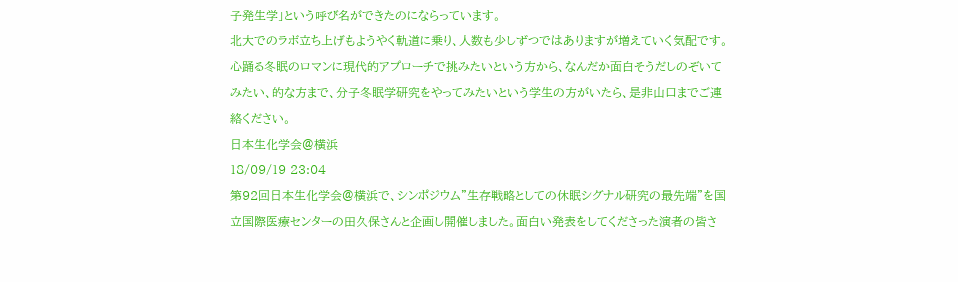子発生学」という呼び名ができたのにならっています。
北大でのラボ立ち上げもようやく軌道に乗り、人数も少しずつではありますが増えていく気配です。心踊る冬眠のロマンに現代的アプローチで挑みたいという方から、なんだか面白そうだしのぞいてみたい、的な方まで、分子冬眠学研究をやってみたいという学生の方がいたら、是非山口までご連絡ください。
日本生化学会@横浜
18/09/19 23:04
第92回日本生化学会@横浜で、シンポジウム”生存戦略としての休眠シグナル研究の最先端”を国立国際医療センターの田久保さんと企画し開催しました。面白い発表をしてくださった演者の皆さ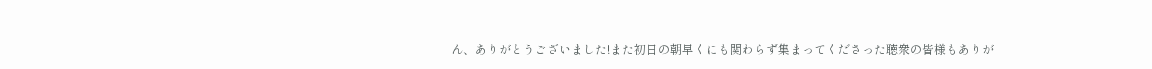ん、ありがとうございました!また初日の朝早くにも関わらず集まってくださった聴衆の皆様もありが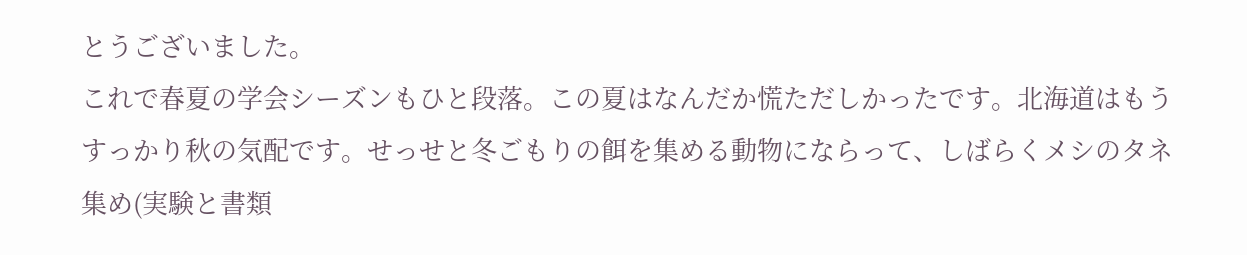とうございました。
これで春夏の学会シーズンもひと段落。この夏はなんだか慌ただしかったです。北海道はもうすっかり秋の気配です。せっせと冬ごもりの餌を集める動物にならって、しばらくメシのタネ集め(実験と書類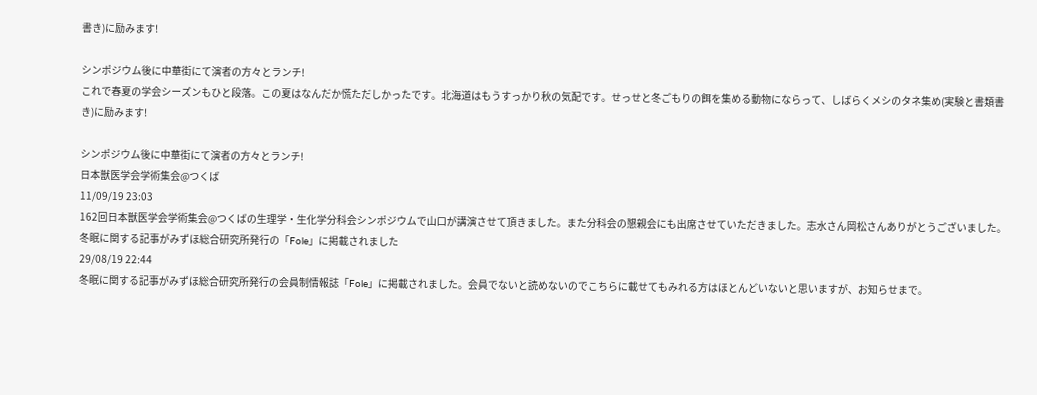書き)に励みます!

シンポジウム後に中華街にて演者の方々とランチ!
これで春夏の学会シーズンもひと段落。この夏はなんだか慌ただしかったです。北海道はもうすっかり秋の気配です。せっせと冬ごもりの餌を集める動物にならって、しばらくメシのタネ集め(実験と書類書き)に励みます!

シンポジウム後に中華街にて演者の方々とランチ!
日本獣医学会学術集会@つくば
11/09/19 23:03
162回日本獣医学会学術集会@つくばの生理学・生化学分科会シンポジウムで山口が講演させて頂きました。また分科会の懇親会にも出席させていただきました。志水さん岡松さんありがとうございました。
冬眠に関する記事がみずほ総合研究所発行の「Fole」に掲載されました
29/08/19 22:44
冬眠に関する記事がみずほ総合研究所発行の会員制情報誌「Fole」に掲載されました。会員でないと読めないのでこちらに載せてもみれる方はほとんどいないと思いますが、お知らせまで。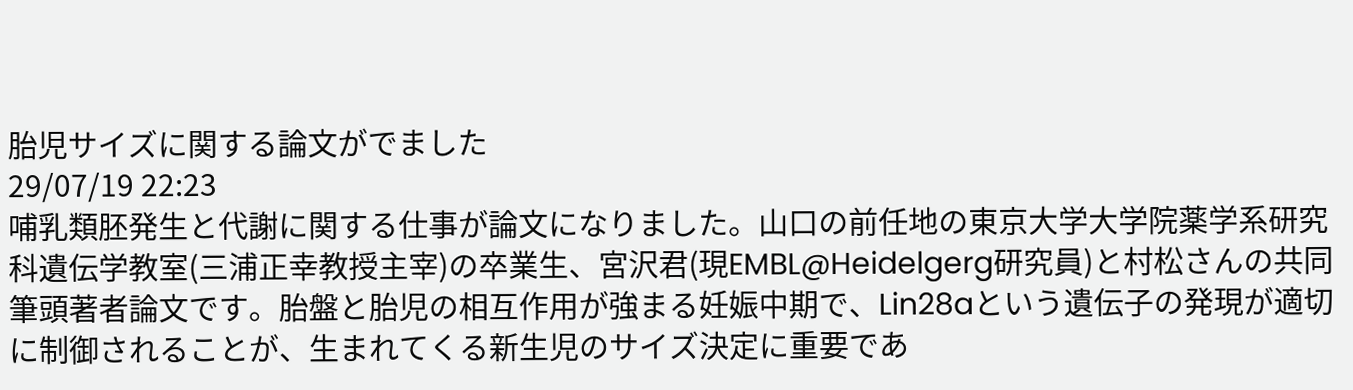胎児サイズに関する論文がでました
29/07/19 22:23
哺乳類胚発生と代謝に関する仕事が論文になりました。山口の前任地の東京大学大学院薬学系研究科遺伝学教室(三浦正幸教授主宰)の卒業生、宮沢君(現EMBL@Heidelgerg研究員)と村松さんの共同筆頭著者論文です。胎盤と胎児の相互作用が強まる妊娠中期で、Lin28aという遺伝子の発現が適切に制御されることが、生まれてくる新生児のサイズ決定に重要であ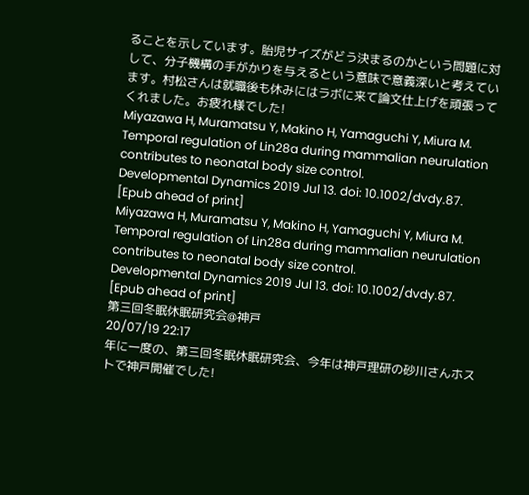ることを示しています。胎児サイズがどう決まるのかという問題に対して、分子機構の手がかりを与えるという意味で意義深いと考えています。村松さんは就職後も休みにはラボに来て論文仕上げを頑張ってくれました。お疲れ様でした!
Miyazawa H, Muramatsu Y, Makino H, Yamaguchi Y, Miura M.
Temporal regulation of Lin28a during mammalian neurulation contributes to neonatal body size control.
Developmental Dynamics 2019 Jul 13. doi: 10.1002/dvdy.87. [Epub ahead of print]
Miyazawa H, Muramatsu Y, Makino H, Yamaguchi Y, Miura M.
Temporal regulation of Lin28a during mammalian neurulation contributes to neonatal body size control.
Developmental Dynamics 2019 Jul 13. doi: 10.1002/dvdy.87. [Epub ahead of print]
第三回冬眠休眠研究会@神戸
20/07/19 22:17
年に一度の、第三回冬眠休眠研究会、今年は神戸理研の砂川さんホストで神戸開催でした!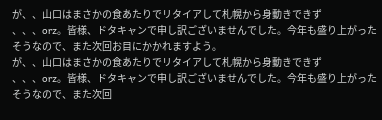が、、山口はまさかの食あたりでリタイアして札幌から身動きできず
、、、orz。皆様、ドタキャンで申し訳ございませんでした。今年も盛り上がったそうなので、また次回お目にかかれますよう。
が、、山口はまさかの食あたりでリタイアして札幌から身動きできず
、、、orz。皆様、ドタキャンで申し訳ございませんでした。今年も盛り上がったそうなので、また次回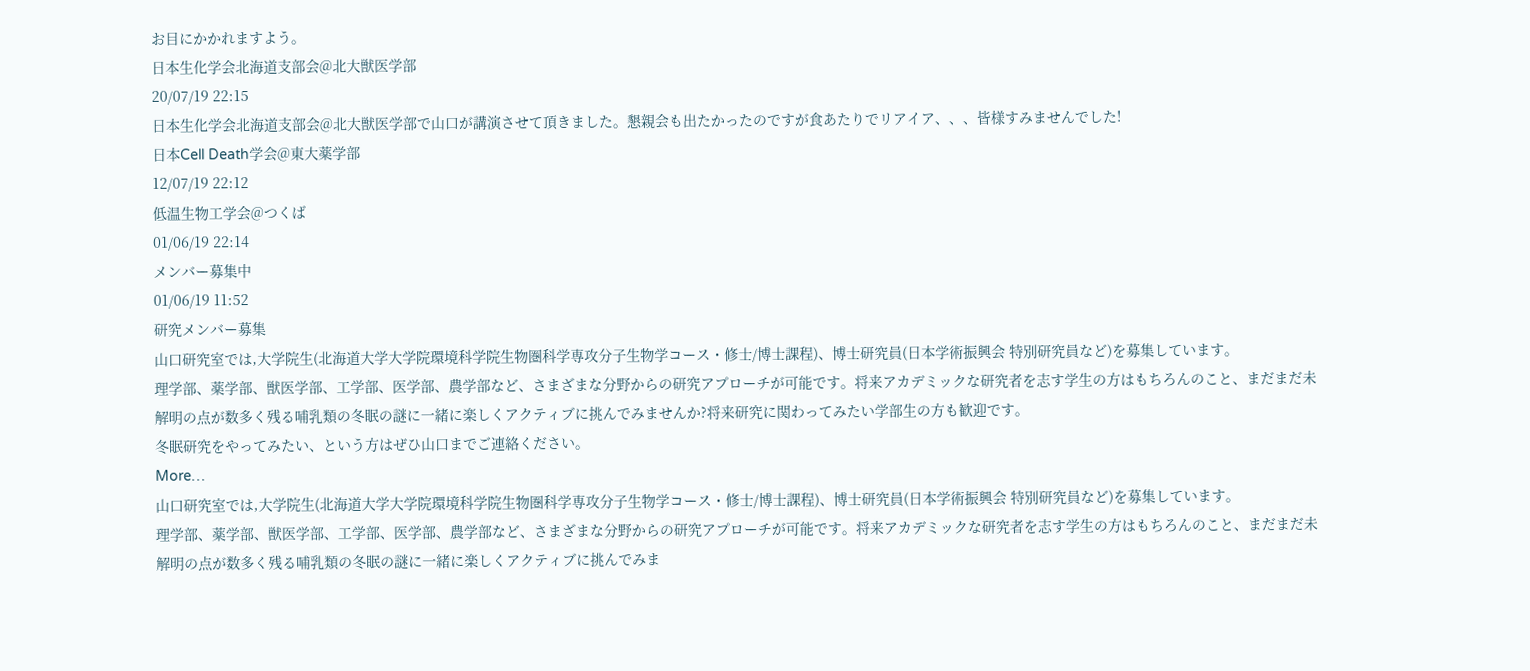お目にかかれますよう。
日本生化学会北海道支部会@北大獣医学部
20/07/19 22:15
日本生化学会北海道支部会@北大獣医学部で山口が講演させて頂きました。懇親会も出たかったのですが食あたりでリアイア、、、皆様すみませんでした!
日本Cell Death学会@東大薬学部
12/07/19 22:12
低温生物工学会@つくば
01/06/19 22:14
メンバー募集中
01/06/19 11:52
研究メンバー募集
山口研究室では,大学院生(北海道大学大学院環境科学院生物圏科学専攻分子生物学コース・修士/博士課程)、博士研究員(日本学術振興会 特別研究員など)を募集しています。
理学部、薬学部、獣医学部、工学部、医学部、農学部など、さまざまな分野からの研究アプローチが可能です。将来アカデミックな研究者を志す学生の方はもちろんのこと、まだまだ未解明の点が数多く残る哺乳類の冬眠の謎に一緒に楽しくアクティブに挑んでみませんか?将来研究に関わってみたい学部生の方も歓迎です。
冬眠研究をやってみたい、という方はぜひ山口までご連絡ください。
More…
山口研究室では,大学院生(北海道大学大学院環境科学院生物圏科学専攻分子生物学コース・修士/博士課程)、博士研究員(日本学術振興会 特別研究員など)を募集しています。
理学部、薬学部、獣医学部、工学部、医学部、農学部など、さまざまな分野からの研究アプローチが可能です。将来アカデミックな研究者を志す学生の方はもちろんのこと、まだまだ未解明の点が数多く残る哺乳類の冬眠の謎に一緒に楽しくアクティブに挑んでみま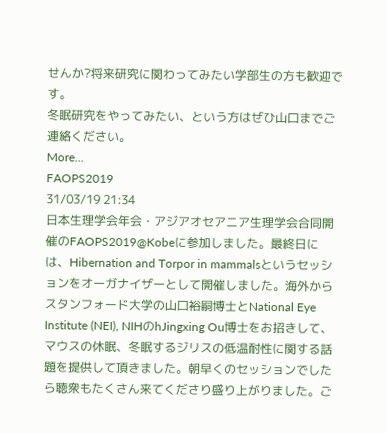せんか?将来研究に関わってみたい学部生の方も歓迎です。
冬眠研究をやってみたい、という方はぜひ山口までご連絡ください。
More…
FAOPS2019
31/03/19 21:34
日本生理学会年会・アジアオセアニア生理学会合同開催のFAOPS2019@Kobeに参加しました。最終日には、Hibernation and Torpor in mammalsというセッションをオーガナイザーとして開催しました。海外からスタンフォード大学の山口裕嗣博士とNational Eye Institute (NEI), NIHのhJingxing Ou博士をお招きして、マウスの休眠、冬眠するジリスの低温耐性に関する話題を提供して頂きました。朝早くのセッションでしたら聴衆もたくさん来てくださり盛り上がりました。ご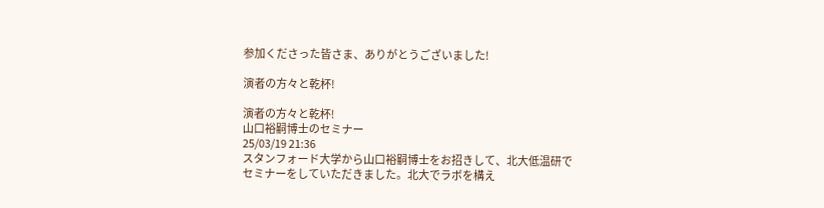参加くださった皆さま、ありがとうございました!

演者の方々と乾杯!

演者の方々と乾杯!
山口裕嗣博士のセミナー
25/03/19 21:36
スタンフォード大学から山口裕嗣博士をお招きして、北大低温研でセミナーをしていただきました。北大でラボを構え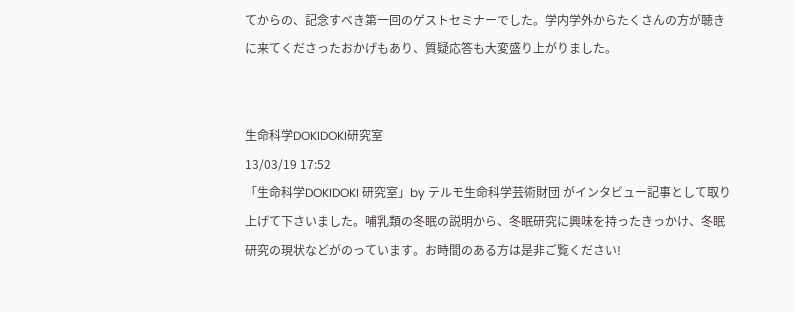てからの、記念すべき第一回のゲストセミナーでした。学内学外からたくさんの方が聴きに来てくださったおかげもあり、質疑応答も大変盛り上がりました。


生命科学DOKIDOKI研究室
13/03/19 17:52
「生命科学DOKIDOKI 研究室」by テルモ生命科学芸術財団 がインタビュー記事として取り上げて下さいました。哺乳類の冬眠の説明から、冬眠研究に興味を持ったきっかけ、冬眠研究の現状などがのっています。お時間のある方は是非ご覧ください!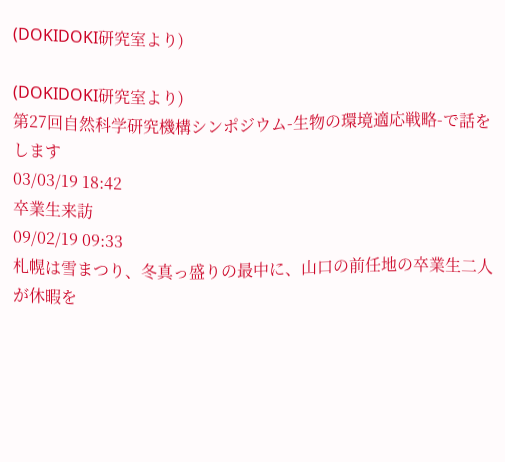(DOKIDOKI研究室より)

(DOKIDOKI研究室より)
第27回自然科学研究機構シンポジウム-生物の環境適応戦略-で話をします
03/03/19 18:42
卒業生来訪
09/02/19 09:33
札幌は雪まつり、冬真っ盛りの最中に、山口の前任地の卒業生二人が休暇を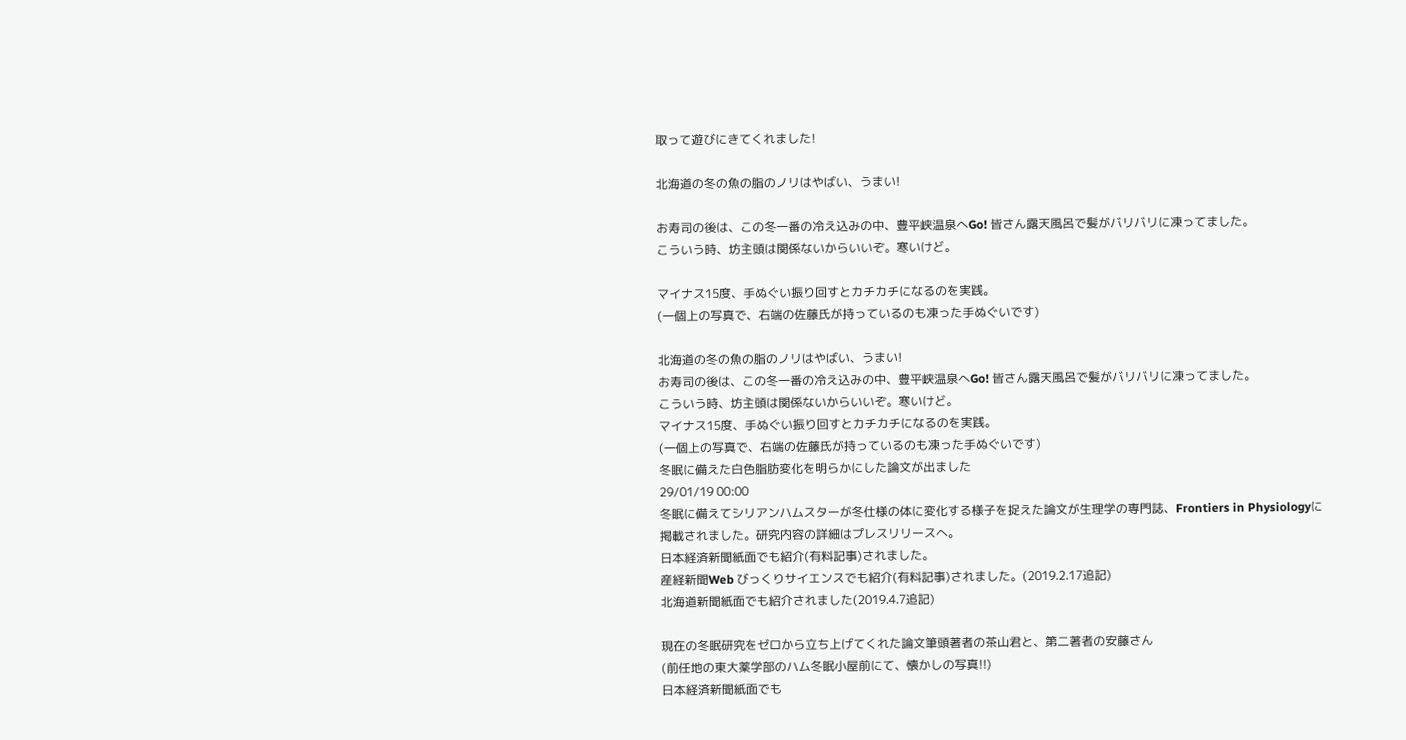取って遊びにきてくれました!

北海道の冬の魚の脂のノリはやばい、うまい!

お寿司の後は、この冬一番の冷え込みの中、豊平峡温泉へGo! 皆さん露天風呂で髪がバリバリに凍ってました。
こういう時、坊主頭は関係ないからいいぞ。寒いけど。

マイナス15度、手ぬぐい振り回すとカチカチになるのを実践。
(一個上の写真で、右端の佐藤氏が持っているのも凍った手ぬぐいです)

北海道の冬の魚の脂のノリはやばい、うまい!
お寿司の後は、この冬一番の冷え込みの中、豊平峡温泉へGo! 皆さん露天風呂で髪がバリバリに凍ってました。
こういう時、坊主頭は関係ないからいいぞ。寒いけど。
マイナス15度、手ぬぐい振り回すとカチカチになるのを実践。
(一個上の写真で、右端の佐藤氏が持っているのも凍った手ぬぐいです)
冬眠に備えた白色脂肪変化を明らかにした論文が出ました
29/01/19 00:00
冬眠に備えてシリアンハムスターが冬仕様の体に変化する様子を捉えた論文が生理学の専門誌、Frontiers in Physiologyに掲載されました。研究内容の詳細はプレスリリースへ。
日本経済新聞紙面でも紹介(有料記事)されました。
産経新聞Web びっくりサイエンスでも紹介(有料記事)されました。(2019.2.17追記)
北海道新聞紙面でも紹介されました(2019.4.7追記)

現在の冬眠研究をゼロから立ち上げてくれた論文筆頭著者の茶山君と、第二著者の安藤さん
(前任地の東大薬学部のハム冬眠小屋前にて、懐かしの写真!!)
日本経済新聞紙面でも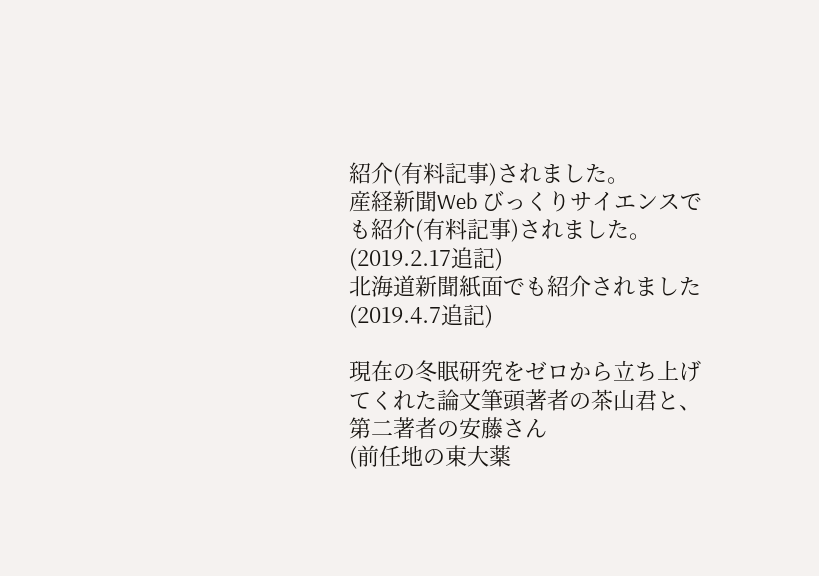紹介(有料記事)されました。
産経新聞Web びっくりサイエンスでも紹介(有料記事)されました。(2019.2.17追記)
北海道新聞紙面でも紹介されました(2019.4.7追記)

現在の冬眠研究をゼロから立ち上げてくれた論文筆頭著者の茶山君と、第二著者の安藤さん
(前任地の東大薬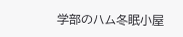学部のハム冬眠小屋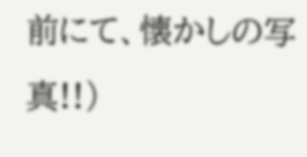前にて、懐かしの写真!!)